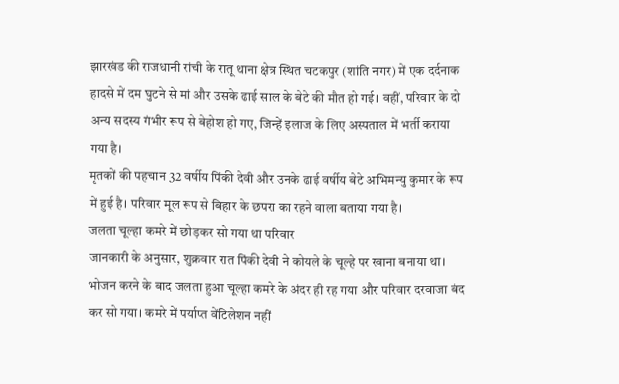झारखंड की राजधानी रांची के रातू थाना क्षेत्र स्थित चटकपुर (शांति नगर) में एक दर्दनाक हादसे में दम घुटने से मां और उसके ढाई साल के बेटे की मौत हो गई। वहीं, परिवार के दो अन्य सदस्य गंभीर रूप से बेहोश हो गए, जिन्हें इलाज के लिए अस्पताल में भर्ती कराया गया है।
मृतकों की पहचान 32 वर्षीय पिंकी देवी और उनके ढाई वर्षीय बेटे अभिमन्यु कुमार के रूप में हुई है। परिवार मूल रूप से बिहार के छपरा का रहने वाला बताया गया है।
जलता चूल्हा कमरे में छोड़कर सो गया था परिवार
जानकारी के अनुसार, शुक्रवार रात पिंकी देवी ने कोयले के चूल्हे पर खाना बनाया था। भोजन करने के बाद जलता हुआ चूल्हा कमरे के अंदर ही रह गया और परिवार दरवाजा बंद कर सो गया। कमरे में पर्याप्त वेंटिलेशन नहीं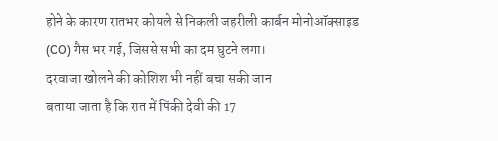होने के कारण रातभर कोयले से निकली जहरीली कार्बन मोनोऑक्साइड (CO) गैस भर गई, जिससे सभी का दम घुटने लगा।
दरवाजा खोलने की कोशिश भी नहीं बचा सकी जान
बताया जाता है कि रात में पिंकी देवी की 17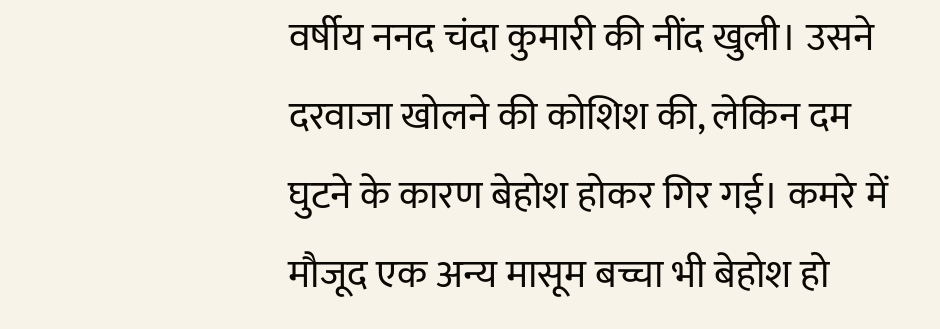वर्षीय ननद चंदा कुमारी की नींद खुली। उसने दरवाजा खोलने की कोशिश की, लेकिन दम घुटने के कारण बेहोश होकर गिर गई। कमरे में मौजूद एक अन्य मासूम बच्चा भी बेहोश हो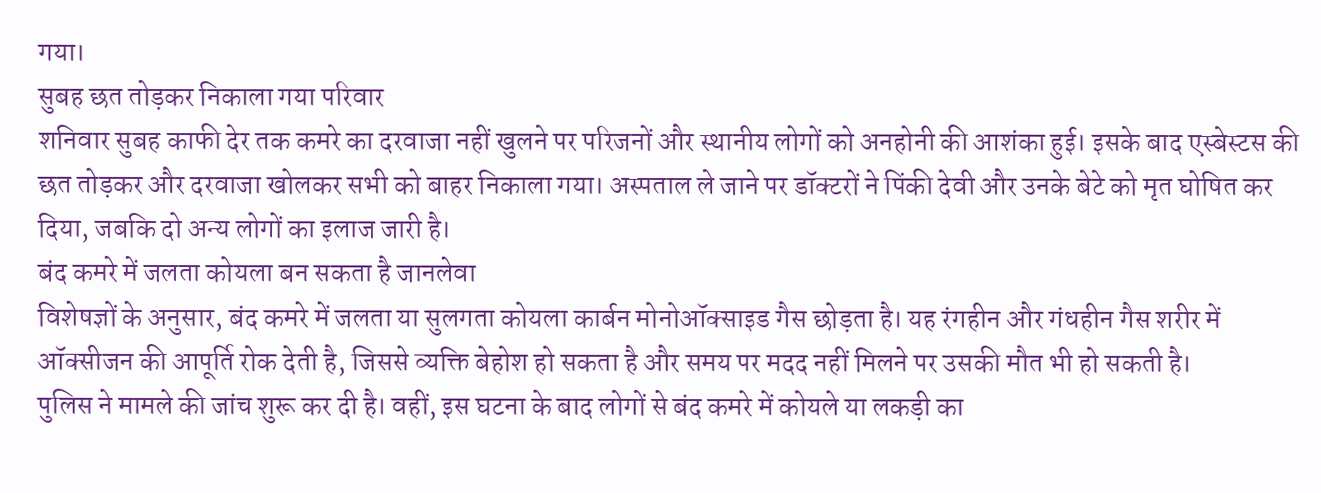गया।
सुबह छत तोड़कर निकाला गया परिवार
शनिवार सुबह काफी देर तक कमरे का दरवाजा नहीं खुलने पर परिजनों और स्थानीय लोगों को अनहोनी की आशंका हुई। इसके बाद एस्बेस्टस की छत तोड़कर और दरवाजा खोलकर सभी को बाहर निकाला गया। अस्पताल ले जाने पर डॉक्टरों ने पिंकी देवी और उनके बेटे को मृत घोषित कर दिया, जबकि दो अन्य लोगों का इलाज जारी है।
बंद कमरे में जलता कोयला बन सकता है जानलेवा
विशेषज्ञों के अनुसार, बंद कमरे में जलता या सुलगता कोयला कार्बन मोनोऑक्साइड गैस छोड़ता है। यह रंगहीन और गंधहीन गैस शरीर में ऑक्सीजन की आपूर्ति रोक देती है, जिससे व्यक्ति बेहोश हो सकता है और समय पर मदद नहीं मिलने पर उसकी मौत भी हो सकती है।
पुलिस ने मामले की जांच शुरू कर दी है। वहीं, इस घटना के बाद लोगों से बंद कमरे में कोयले या लकड़ी का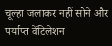चूल्हा जलाकर नहीं सोने और पर्याप्त वेंटिलेशन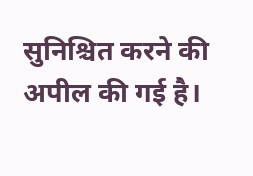सुनिश्चित करने की अपील की गई है।